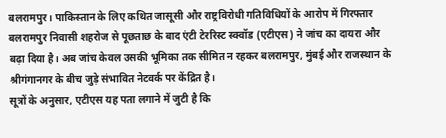बलरामपुर। पाकिस्तान के लिए कथित जासूसी और राष्ट्रविरोधी गतिविधियों के आरोप में गिरफ्तार बलरामपुर निवासी शहरोज से पूछताछ के बाद एंटी टेररिस्ट स्क्वॉड (एटीएस) ने जांच का दायरा और बढ़ा दिया है। अब जांच केवल उसकी भूमिका तक सीमित न रहकर बलरामपुर, मुंबई और राजस्थान के श्रीगंगानगर के बीच जुड़े संभावित नेटवर्क पर केंद्रित है।
सूत्रों के अनुसार, एटीएस यह पता लगाने में जुटी है कि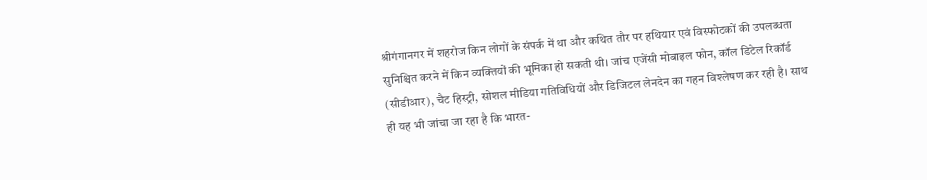श्रीगंगानगर में शहरोज किन लोगों के संपर्क में था और कथित तौर पर हथियार एवं विस्फोटकों की उपलब्धता सुनिश्चित करने में किन व्यक्तियों की भूमिका हो सकती थी। जांच एजेंसी मोबाइल फोन, कॉल डिटेल रिकॉर्ड (सीडीआर), चैट हिस्ट्री, सोशल मीडिया गतिविधियों और डिजिटल लेनदेन का गहन विश्लेषण कर रही है। साथ ही यह भी जांचा जा रहा है कि भारत-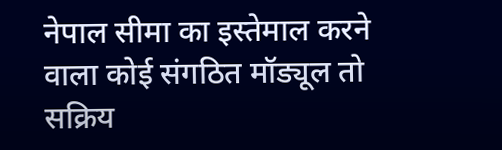नेपाल सीमा का इस्तेमाल करने वाला कोई संगठित मॉड्यूल तो सक्रिय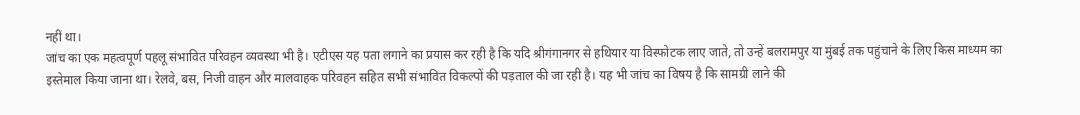नहीं था।
जांच का एक महत्वपूर्ण पहलू संभावित परिवहन व्यवस्था भी है। एटीएस यह पता लगाने का प्रयास कर रही है कि यदि श्रीगंगानगर से हथियार या विस्फोटक लाए जाते, तो उन्हें बलरामपुर या मुंबई तक पहुंचाने के लिए किस माध्यम का इस्तेमाल किया जाना था। रेलवे, बस, निजी वाहन और मालवाहक परिवहन सहित सभी संभावित विकल्पों की पड़ताल की जा रही है। यह भी जांच का विषय है कि सामग्री लाने की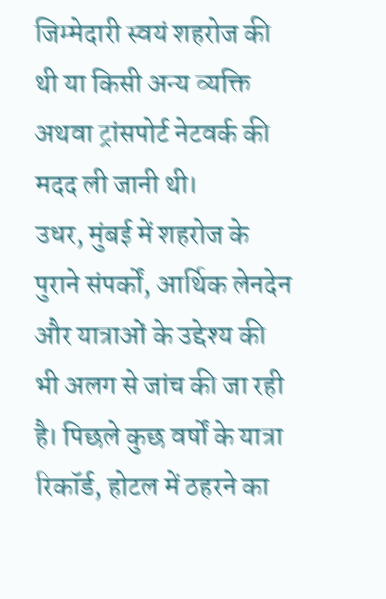जिम्मेदारी स्वयं शहरोज की थी या किसी अन्य व्यक्ति अथवा ट्रांसपोर्ट नेटवर्क की मदद ली जानी थी।
उधर, मुंबई में शहरोज के पुराने संपर्कों, आर्थिक लेनदेन और यात्राओं के उद्देश्य की भी अलग से जांच की जा रही है। पिछले कुछ वर्षों के यात्रा रिकॉर्ड, होटल में ठहरने का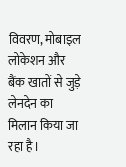विवरण, मोबाइल लोकेशन और बैंक खातों से जुड़े लेनदेन का मिलान किया जा रहा है।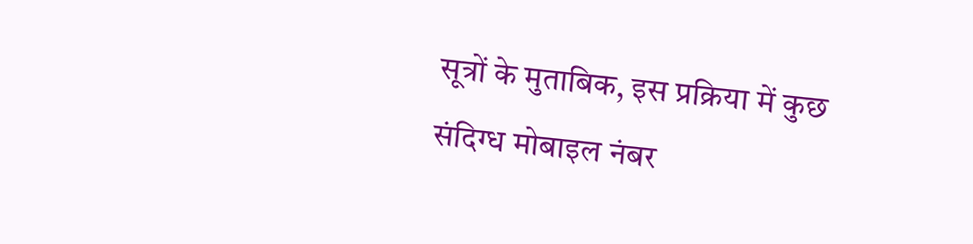सूत्रों के मुताबिक, इस प्रक्रिया में कुछ संदिग्ध मोबाइल नंबर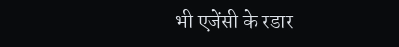भी एजेंसी के रडार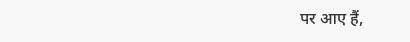पर आए हैं,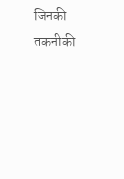जिनकी तकनीकी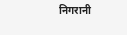निगरानी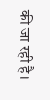की जा रही है।